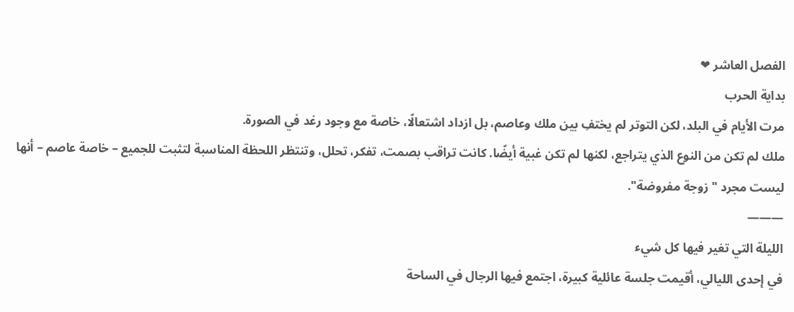الفصل العاشر ❤
بداية الحرب
مرت الأيام في البلد، لكن التوتر لم يختفِ بين ملك وعاصم، بل ازداد اشتعالًا، خاصة مع وجود رغد في الصورة.
ملك لم تكن من النوع الذي يتراجع، لكنها لم تكن غبية أيضًا. كانت تراقب بصمت، تفكر، تحلل، وتنتظر اللحظة المناسبة لتثبت للجميع – خاصة عاصم – أنها ليست مجرد "زوجة مفروضة".
———
الليلة التي تغير فيها كل شيء
في إحدى الليالي، أقيمت جلسة عائلية كبيرة، اجتمع فيها الرجال في الساحة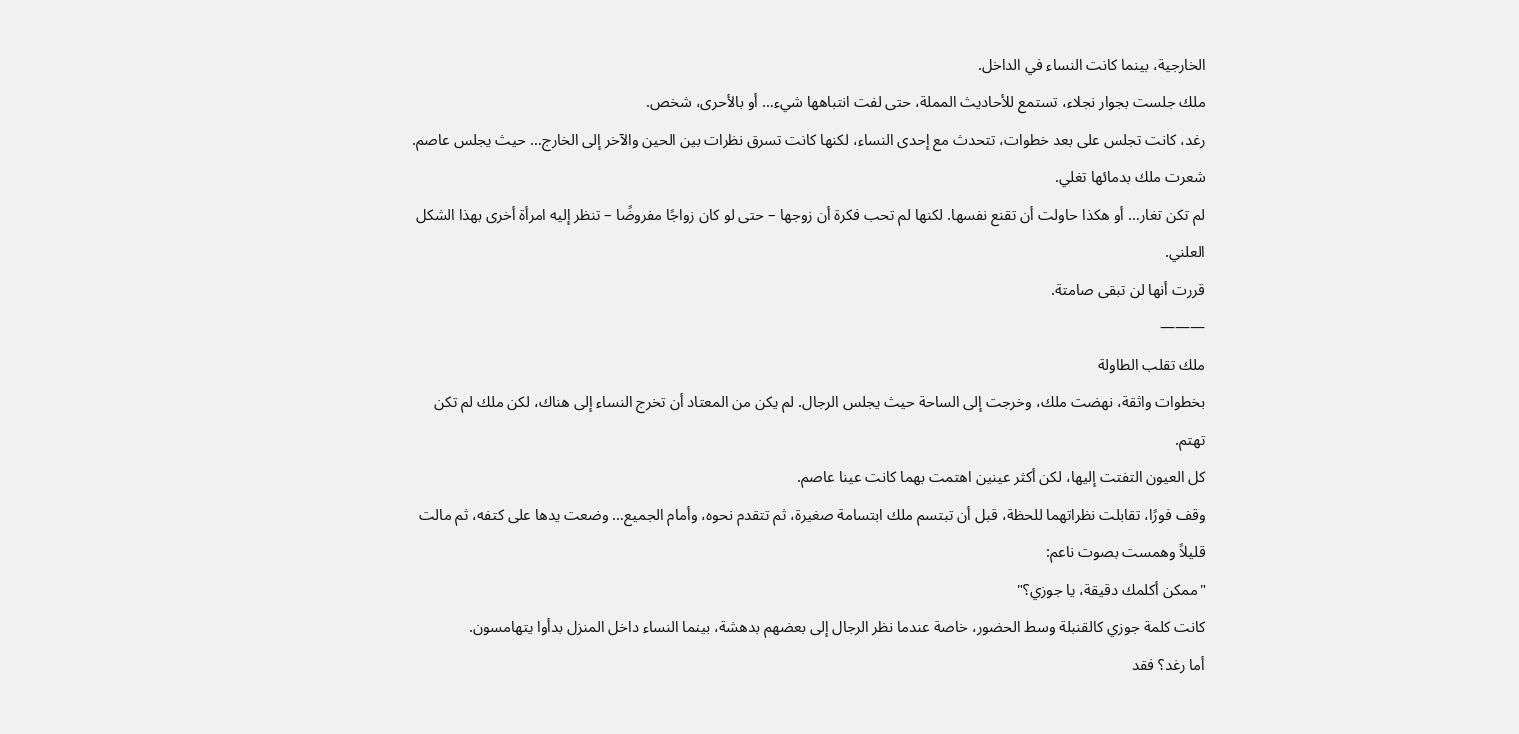الخارجية، بينما كانت النساء في الداخل.
ملك جلست بجوار نجلاء، تستمع للأحاديث المملة، حتى لفت انتباهها شيء… أو بالأحرى، شخص.
رغد، كانت تجلس على بعد خطوات، تتحدث مع إحدى النساء، لكنها كانت تسرق نظرات بين الحين والآخر إلى الخارج… حيث يجلس عاصم.
شعرت ملك بدمائها تغلي.
لم تكن تغار… أو هكذا حاولت أن تقنع نفسها. لكنها لم تحب فكرة أن زوجها – حتى لو كان زواجًا مفروضًا – تنظر إليه امرأة أخرى بهذا الشكل العلني.
قررت أنها لن تبقى صامتة.
———
ملك تقلب الطاولة
بخطوات واثقة، نهضت ملك، وخرجت إلى الساحة حيث يجلس الرجال. لم يكن من المعتاد أن تخرج النساء إلى هناك، لكن ملك لم تكن تهتم.
كل العيون التفتت إليها، لكن أكثر عينين اهتمت بهما كانت عينا عاصم.
وقف فورًا، تقابلت نظراتهما للحظة، قبل أن تبتسم ملك ابتسامة صغيرة، ثم تتقدم نحوه، وأمام الجميع… وضعت يدها على كتفه، ثم مالت قليلاً وهمست بصوت ناعم:
"ممكن أكلمك دقيقة، يا جوزي؟"
كانت كلمة جوزي كالقنبلة وسط الحضور، خاصة عندما نظر الرجال إلى بعضهم بدهشة، بينما النساء داخل المنزل بدأوا يتهامسون.
أما رغد؟ فقد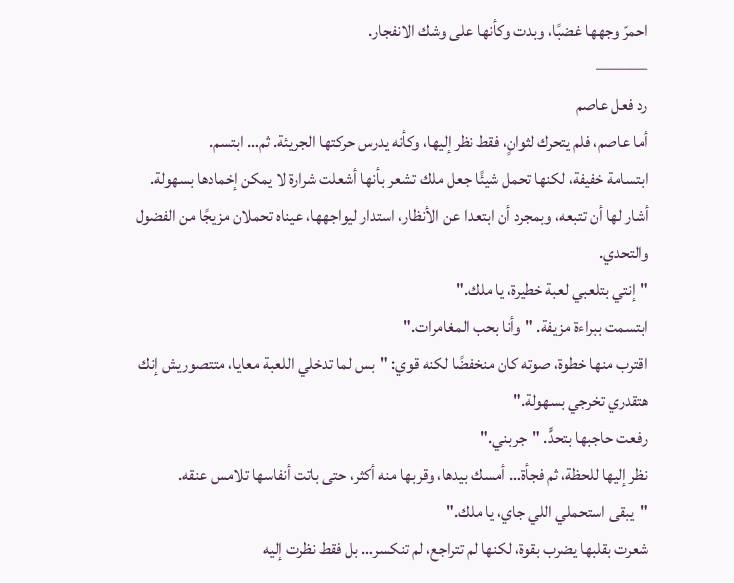احمرّ وجهها غضبًا، وبدت وكأنها على وشك الانفجار.
———
رد فعل عاصم
أما عاصم، فلم يتحرك لثوانٍ، فقط نظر إليها، وكأنه يدرس حركتها الجريئة. ثم… ابتسم.
ابتسامة خفيفة، لكنها تحمل شيئًا جعل ملك تشعر بأنها أشعلت شرارة لا يمكن إخمادها بسهولة.
أشار لها أن تتبعه، وبمجرد أن ابتعدا عن الأنظار، استدار ليواجهها، عيناه تحملان مزيجًا من الفضول والتحدي.
"إنتي بتلعبي لعبة خطيرة، يا ملك."
ابتسمت ببراءة مزيفة. "وأنا بحب المغامرات."
اقترب منها خطوة، صوته كان منخفضًا لكنه قوي: "بس لما تدخلي اللعبة معايا، متتصوريش إنك هتقدري تخرجي بسهولة."
رفعت حاجبها بتحدٍّ. "جربني."
نظر إليها للحظة، ثم فجأة… أمسك بيدها، وقربها منه أكثر، حتى باتت أنفاسها تلامس عنقه.
"يبقى استحملي اللي جاي، يا ملك."
شعرت بقلبها يضرب بقوة، لكنها لم تتراجع، لم تنكسر… بل فقط نظرت إليه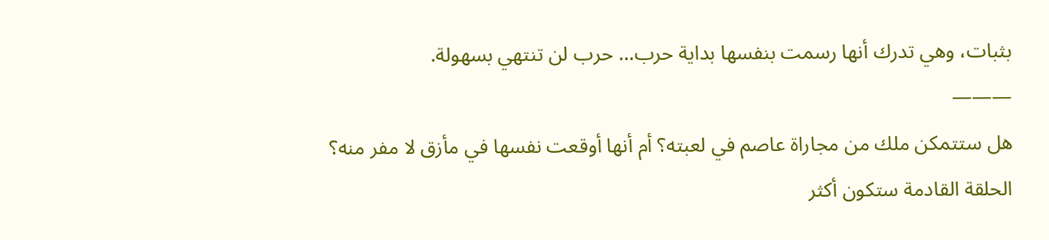بثبات، وهي تدرك أنها رسمت بنفسها بداية حرب… حرب لن تنتهي بسهولة.
———
هل ستتمكن ملك من مجاراة عاصم في لعبته؟ أم أنها أوقعت نفسها في مأزق لا مفر منه؟
الحلقة القادمة ستكون أكثر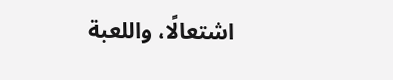اشتعالًا، واللعبة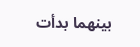بينهما بدأت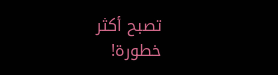تصبح أكثر خطورة!